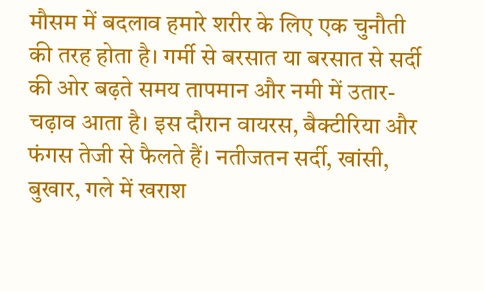मौसम में बदलाव हमारे शरीर के लिए एक चुनौती की तरह होता है। गर्मी से बरसात या बरसात से सर्दी की ओर बढ़ते समय तापमान और नमी में उतार-चढ़ाव आता है। इस दौरान वायरस, बैक्टीरिया और फंगस तेजी से फैलते हैं। नतीजतन सर्दी, खांसी, बुखार, गले में खराश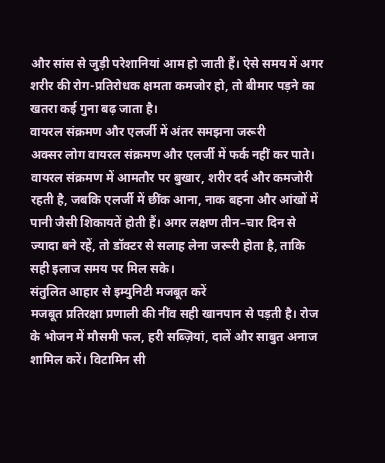और सांस से जुड़ी परेशानियां आम हो जाती हैं। ऐसे समय में अगर शरीर की रोग-प्रतिरोधक क्षमता कमजोर हो, तो बीमार पड़ने का खतरा कई गुना बढ़ जाता है।
वायरल संक्रमण और एलर्जी में अंतर समझना जरूरी
अक्सर लोग वायरल संक्रमण और एलर्जी में फर्क नहीं कर पाते। वायरल संक्रमण में आमतौर पर बुखार, शरीर दर्द और कमजोरी रहती है, जबकि एलर्जी में छींक आना, नाक बहना और आंखों में पानी जैसी शिकायतें होती हैं। अगर लक्षण तीन–चार दिन से ज्यादा बने रहें, तो डॉक्टर से सलाह लेना जरूरी होता है, ताकि सही इलाज समय पर मिल सके।
संतुलित आहार से इम्युनिटी मजबूत करें
मजबूत प्रतिरक्षा प्रणाली की नींव सही खानपान से पड़ती है। रोज के भोजन में मौसमी फल, हरी सब्ज़ियां, दालें और साबुत अनाज शामिल करें। विटामिन सी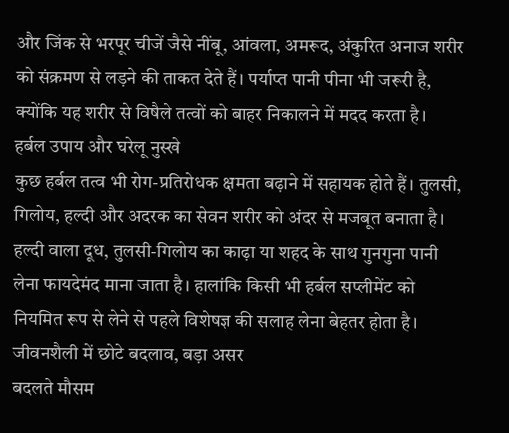और जिंक से भरपूर चीजें जैसे नींबू, आंवला, अमरूद, अंकुरित अनाज शरीर को संक्रमण से लड़ने की ताकत देते हैं। पर्याप्त पानी पीना भी जरूरी है, क्योंकि यह शरीर से विषैले तत्वों को बाहर निकालने में मदद करता है।
हर्बल उपाय और घरेलू नुस्खे
कुछ हर्बल तत्व भी रोग-प्रतिरोधक क्षमता बढ़ाने में सहायक होते हैं। तुलसी, गिलोय, हल्दी और अदरक का सेवन शरीर को अंदर से मजबूत बनाता है। हल्दी वाला दूध, तुलसी-गिलोय का काढ़ा या शहद के साथ गुनगुना पानी लेना फायदेमंद माना जाता है। हालांकि किसी भी हर्बल सप्लीमेंट को नियमित रूप से लेने से पहले विशेषज्ञ की सलाह लेना बेहतर होता है।
जीवनशैली में छोटे बदलाव, बड़ा असर
बदलते मौसम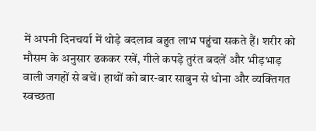में अपनी दिनचर्या में थोड़े बदलाव बहुत लाभ पहुंचा सकते हैं। शरीर को मौसम के अनुसार ढककर रखें, गीले कपड़े तुरंत बदलें और भीड़भाड़ वाली जगहों से बचें। हाथों को बार-बार साबुन से धोना और व्यक्तिगत स्वच्छता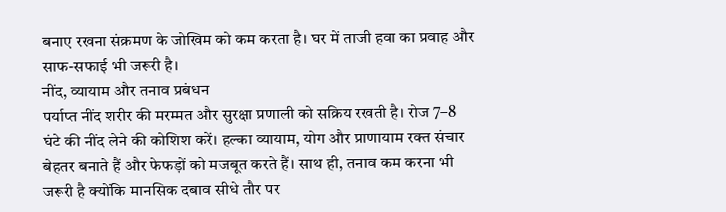बनाए रखना संक्रमण के जोखिम को कम करता है। घर में ताजी हवा का प्रवाह और साफ-सफाई भी जरूरी है।
नींद, व्यायाम और तनाव प्रबंधन
पर्याप्त नींद शरीर की मरम्मत और सुरक्षा प्रणाली को सक्रिय रखती है। रोज 7–8 घंटे की नींद लेने की कोशिश करें। हल्का व्यायाम, योग और प्राणायाम रक्त संचार बेहतर बनाते हैं और फेफड़ों को मजबूत करते हैं। साथ ही, तनाव कम करना भी जरूरी है क्योंकि मानसिक दबाव सीधे तौर पर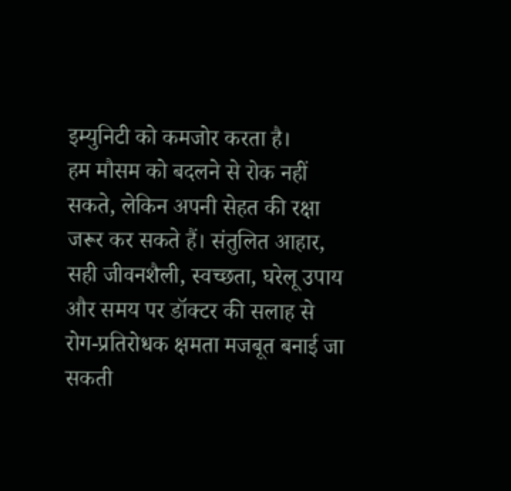इम्युनिटी को कमजोर करता है।
हम मौसम को बदलने से रोक नहीं सकते, लेकिन अपनी सेहत की रक्षा जरूर कर सकते हैं। संतुलित आहार, सही जीवनशैली, स्वच्छता, घरेलू उपाय और समय पर डॉक्टर की सलाह से रोग-प्रतिरोधक क्षमता मजबूत बनाई जा सकती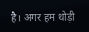है। अगर हम थोड़ी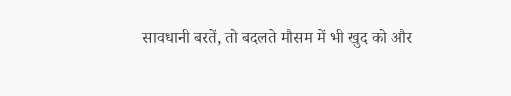सावधानी बरतें, तो बदलते मौसम में भी खुद को और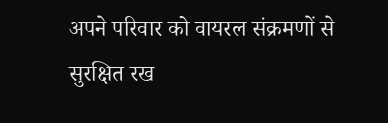अपने परिवार को वायरल संक्रमणों से सुरक्षित रख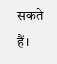सकते हैं।